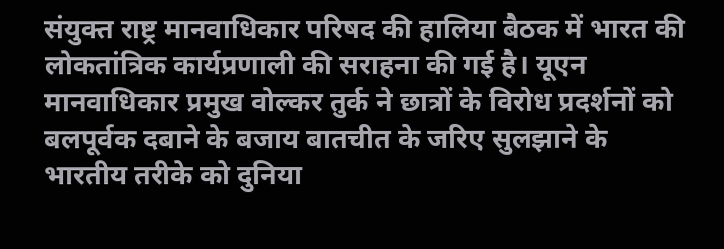संयुक्त राष्ट्र मानवाधिकार परिषद की हालिया बैठक में भारत की लोकतांत्रिक कार्यप्रणाली की सराहना की गई है। यूएन मानवाधिकार प्रमुख वोल्कर तुर्क ने छात्रों के विरोध प्रदर्शनों को बलपूर्वक दबाने के बजाय बातचीत के जरिए सुलझाने के भारतीय तरीके को दुनिया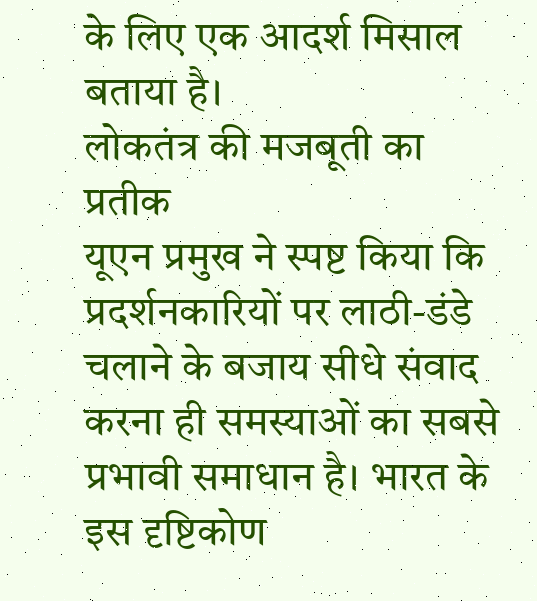के लिए एक आदर्श मिसाल बताया है।
लोकतंत्र की मजबूती का प्रतीक
यूएन प्रमुख ने स्पष्ट किया कि प्रदर्शनकारियों पर लाठी-डंडे चलाने के बजाय सीधे संवाद करना ही समस्याओं का सबसे प्रभावी समाधान है। भारत के इस दृष्टिकोण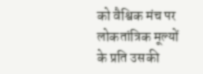को वैश्विक मंच पर लोकतांत्रिक मूल्यों के प्रति उसकी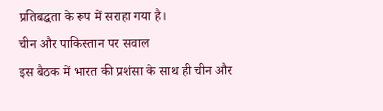प्रतिबद्धता के रूप में सराहा गया है।
चीन और पाकिस्तान पर सवाल
इस बैठक में भारत की प्रशंसा के साथ ही चीन और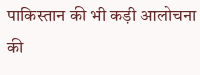पाकिस्तान की भी कड़ी आलोचना की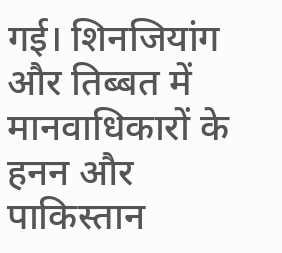गई। शिनजियांग और तिब्बत में मानवाधिकारों के हनन और पाकिस्तान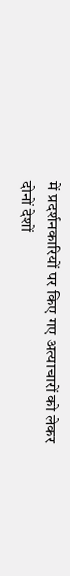में प्रदर्शनकारियों पर किए गए अत्याचारों को लेकर दोनों देशों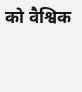को वैश्विक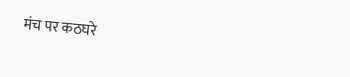मंच पर कठघरे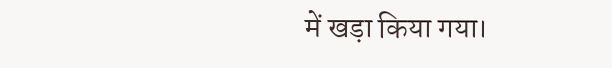में खड़ा किया गया।